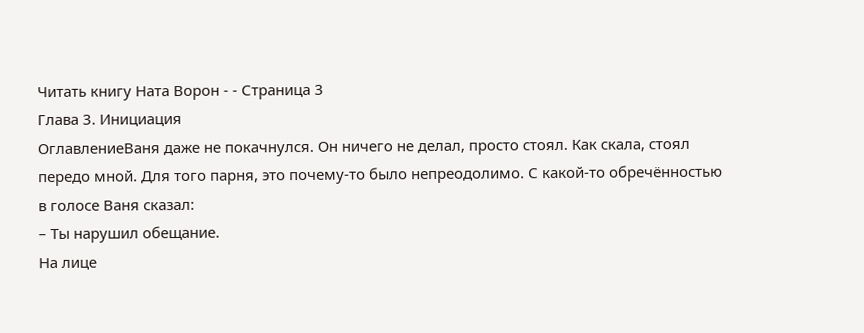Читать книгу Ната Ворон - - Страница 3
Глава 3. Инициация
ОглавлениеВаня даже не покачнулся. Он ничего не делал, просто стоял. Как скала, стоял передо мной. Для того парня, это почему-то было непреодолимо. С какой-то обречённостью в голосе Ваня сказал:
– Ты нарушил обещание.
На лице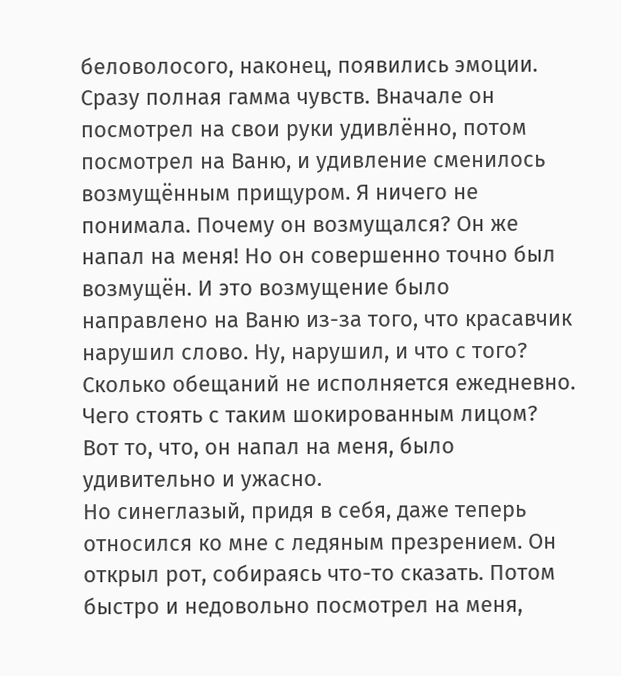беловолосого, наконец, появились эмоции. Сразу полная гамма чувств. Вначале он посмотрел на свои руки удивлённо, потом посмотрел на Ваню, и удивление сменилось возмущённым прищуром. Я ничего не понимала. Почему он возмущался? Он же напал на меня! Но он совершенно точно был возмущён. И это возмущение было направлено на Ваню из-за того, что красавчик нарушил слово. Ну, нарушил, и что с того? Сколько обещаний не исполняется ежедневно. Чего стоять с таким шокированным лицом? Вот то, что, он напал на меня, было удивительно и ужасно.
Но синеглазый, придя в себя, даже теперь относился ко мне с ледяным презрением. Он открыл рот, собираясь что-то сказать. Потом быстро и недовольно посмотрел на меня,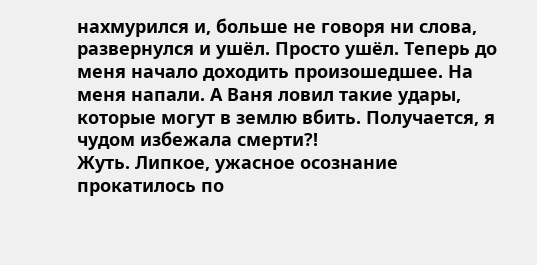нахмурился и, больше не говоря ни слова, развернулся и ушёл. Просто ушёл. Теперь до меня начало доходить произошедшее. На меня напали. А Ваня ловил такие удары, которые могут в землю вбить. Получается, я чудом избежала смерти?!
Жуть. Липкое, ужасное осознание прокатилось по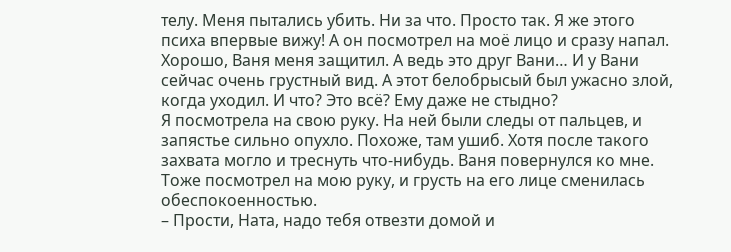телу. Меня пытались убить. Ни за что. Просто так. Я же этого психа впервые вижу! А он посмотрел на моё лицо и сразу напал. Хорошо, Ваня меня защитил. А ведь это друг Вани… И у Вани сейчас очень грустный вид. А этот белобрысый был ужасно злой, когда уходил. И что? Это всё? Ему даже не стыдно?
Я посмотрела на свою руку. На ней были следы от пальцев, и запястье сильно опухло. Похоже, там ушиб. Хотя после такого захвата могло и треснуть что-нибудь. Ваня повернулся ко мне. Тоже посмотрел на мою руку, и грусть на его лице сменилась обеспокоенностью.
– Прости, Ната, надо тебя отвезти домой и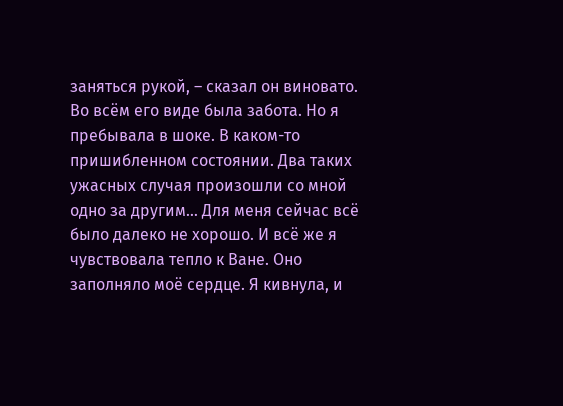заняться рукой, – сказал он виновато.
Во всём его виде была забота. Но я пребывала в шоке. В каком-то пришибленном состоянии. Два таких ужасных случая произошли со мной одно за другим… Для меня сейчас всё было далеко не хорошо. И всё же я чувствовала тепло к Ване. Оно заполняло моё сердце. Я кивнула, и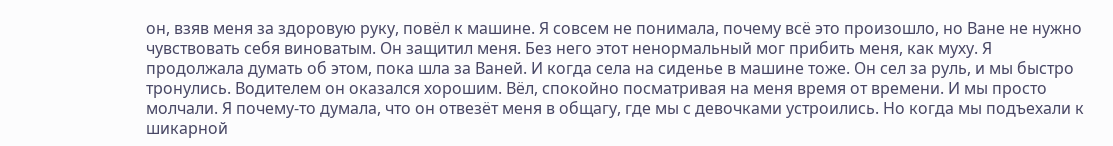он, взяв меня за здоровую руку, повёл к машине. Я совсем не понимала, почему всё это произошло, но Ване не нужно чувствовать себя виноватым. Он защитил меня. Без него этот ненормальный мог прибить меня, как муху. Я продолжала думать об этом, пока шла за Ваней. И когда села на сиденье в машине тоже. Он сел за руль, и мы быстро тронулись. Водителем он оказался хорошим. Вёл, спокойно посматривая на меня время от времени. И мы просто молчали. Я почему-то думала, что он отвезёт меня в общагу, где мы с девочками устроились. Но когда мы подъехали к шикарной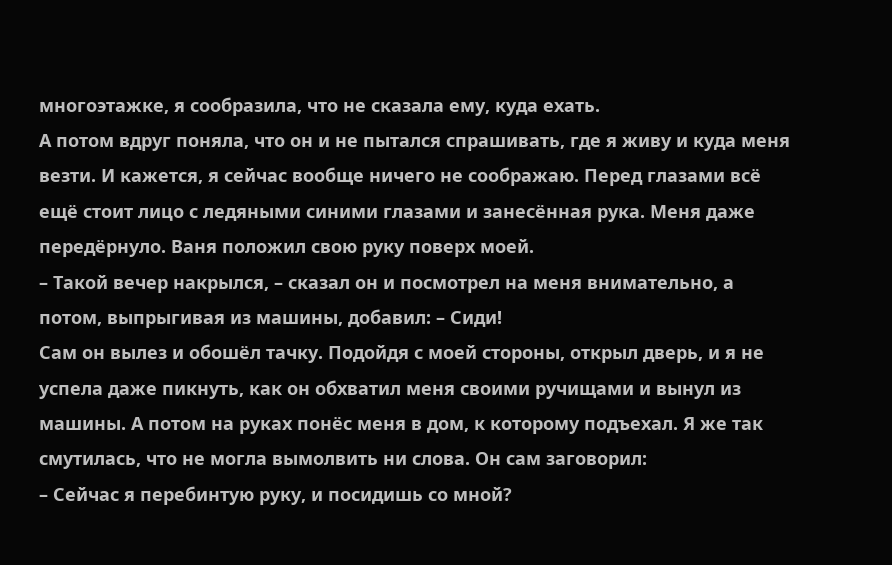многоэтажке, я сообразила, что не сказала ему, куда ехать.
А потом вдруг поняла, что он и не пытался спрашивать, где я живу и куда меня везти. И кажется, я сейчас вообще ничего не соображаю. Перед глазами всё ещё стоит лицо с ледяными синими глазами и занесённая рука. Меня даже передёрнуло. Ваня положил свою руку поверх моей.
– Такой вечер накрылся, – сказал он и посмотрел на меня внимательно, а потом, выпрыгивая из машины, добавил: – Сиди!
Сам он вылез и обошёл тачку. Подойдя с моей стороны, открыл дверь, и я не успела даже пикнуть, как он обхватил меня своими ручищами и вынул из машины. А потом на руках понёс меня в дом, к которому подъехал. Я же так смутилась, что не могла вымолвить ни слова. Он сам заговорил:
– Сейчас я перебинтую руку, и посидишь со мной?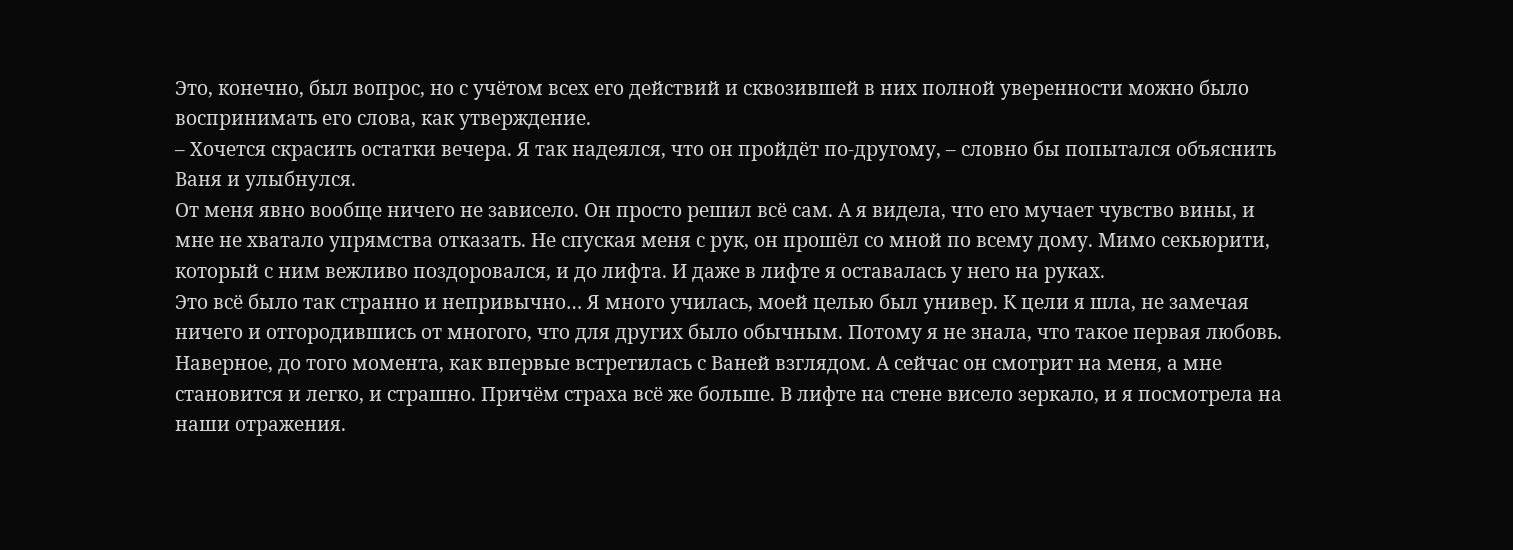Это, конечно, был вопрос, но с учётом всех его действий и сквозившей в них полной уверенности можно было воспринимать его слова, как утверждение.
– Хочется скрасить остатки вечера. Я так надеялся, что он пройдёт по-другому, – словно бы попытался объяснить Ваня и улыбнулся.
От меня явно вообще ничего не зависело. Он просто решил всё сам. А я видела, что его мучает чувство вины, и мне не хватало упрямства отказать. Не спуская меня с рук, он прошёл со мной по всему дому. Мимо секьюрити, который с ним вежливо поздоровался, и до лифта. И даже в лифте я оставалась у него на руках.
Это всё было так странно и непривычно… Я много училась, моей целью был универ. К цели я шла, не замечая ничего и отгородившись от многого, что для других было обычным. Потому я не знала, что такое первая любовь. Наверное, до того момента, как впервые встретилась с Ваней взглядом. А сейчас он смотрит на меня, а мне становится и легко, и страшно. Причём страха всё же больше. В лифте на стене висело зеркало, и я посмотрела на наши отражения.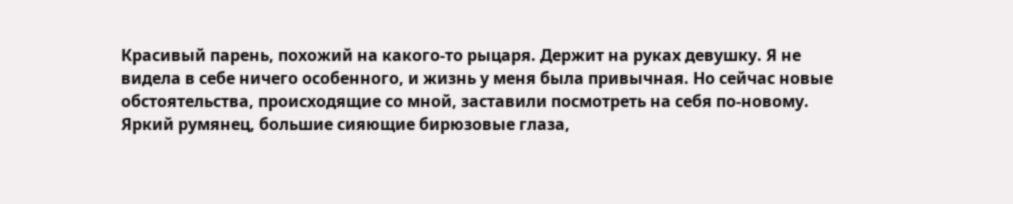Красивый парень, похожий на какого-то рыцаря. Держит на руках девушку. Я не видела в себе ничего особенного, и жизнь у меня была привычная. Но сейчас новые обстоятельства, происходящие со мной, заставили посмотреть на себя по-новому.
Яркий румянец, большие сияющие бирюзовые глаза,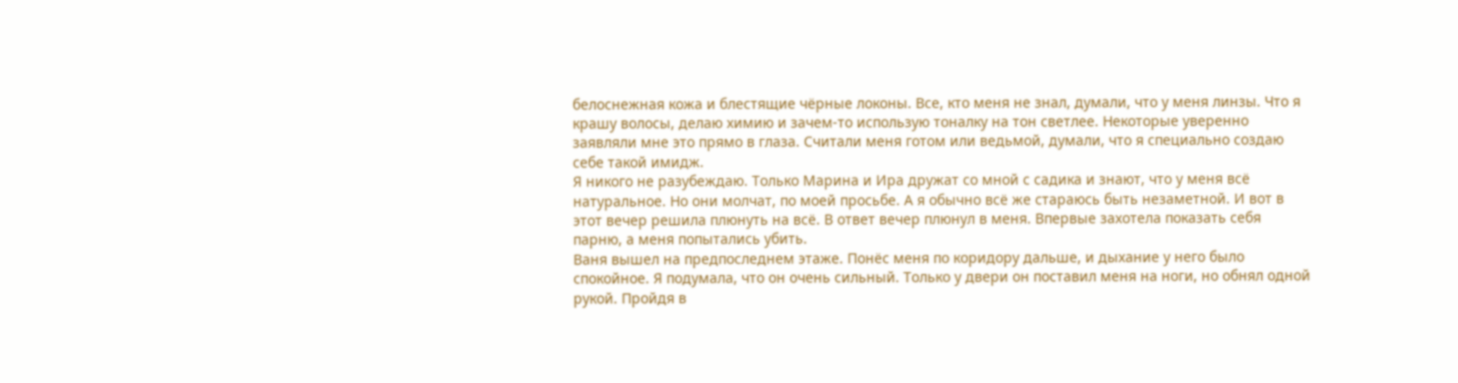белоснежная кожа и блестящие чёрные локоны. Все, кто меня не знал, думали, что у меня линзы. Что я крашу волосы, делаю химию и зачем-то использую тоналку на тон светлее. Некоторые уверенно заявляли мне это прямо в глаза. Считали меня готом или ведьмой, думали, что я специально создаю себе такой имидж.
Я никого не разубеждаю. Только Марина и Ира дружат со мной с садика и знают, что у меня всё натуральное. Но они молчат, по моей просьбе. А я обычно всё же стараюсь быть незаметной. И вот в этот вечер решила плюнуть на всё. В ответ вечер плюнул в меня. Впервые захотела показать себя парню, а меня попытались убить.
Ваня вышел на предпоследнем этаже. Понёс меня по коридору дальше, и дыхание у него было спокойное. Я подумала, что он очень сильный. Только у двери он поставил меня на ноги, но обнял одной рукой. Пройдя в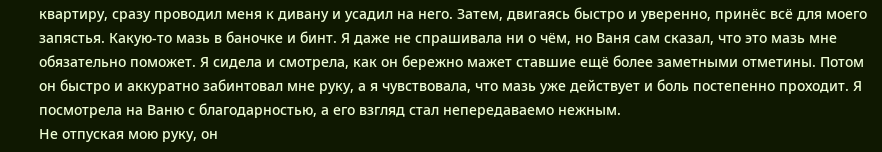квартиру, сразу проводил меня к дивану и усадил на него. Затем, двигаясь быстро и уверенно, принёс всё для моего запястья. Какую-то мазь в баночке и бинт. Я даже не спрашивала ни о чём, но Ваня сам сказал, что это мазь мне обязательно поможет. Я сидела и смотрела, как он бережно мажет ставшие ещё более заметными отметины. Потом он быстро и аккуратно забинтовал мне руку, а я чувствовала, что мазь уже действует и боль постепенно проходит. Я посмотрела на Ваню с благодарностью, а его взгляд стал непередаваемо нежным.
Не отпуская мою руку, он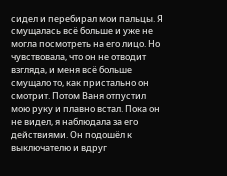сидел и перебирал мои пальцы. Я смущалась всё больше и уже не могла посмотреть на его лицо. Но чувствовала, что он не отводит взгляда, и меня всё больше смущало то, как пристально он смотрит. Потом Ваня отпустил мою руку и плавно встал. Пока он не видел, я наблюдала за его действиями. Он подошёл к выключателю и вдруг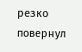резко повернул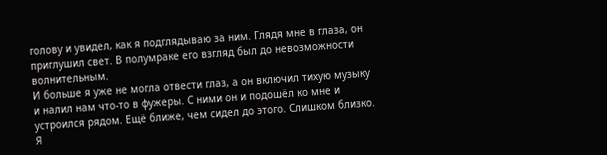голову и увидел, как я подглядываю за ним. Глядя мне в глаза, он приглушил свет. В полумраке его взгляд был до невозможности волнительным.
И больше я уже не могла отвести глаз, а он включил тихую музыку и налил нам что-то в фужеры. С ними он и подошёл ко мне и устроился рядом. Ещё ближе, чем сидел до этого. Слишком близко. Я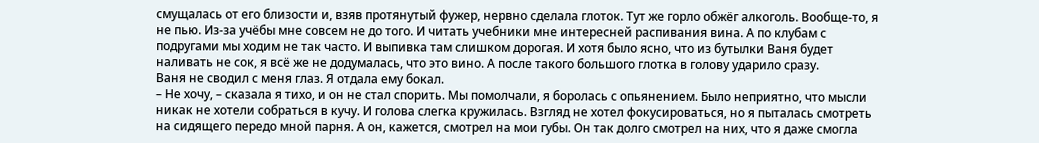смущалась от его близости и, взяв протянутый фужер, нервно сделала глоток. Тут же горло обжёг алкоголь. Вообще-то, я не пью. Из-за учёбы мне совсем не до того. И читать учебники мне интересней распивания вина. А по клубам с подругами мы ходим не так часто. И выпивка там слишком дорогая. И хотя было ясно, что из бутылки Ваня будет наливать не сок, я всё же не додумалась, что это вино. А после такого большого глотка в голову ударило сразу.
Ваня не сводил с меня глаз. Я отдала ему бокал.
– Не хочу, – сказала я тихо, и он не стал спорить. Мы помолчали, я боролась с опьянением. Было неприятно, что мысли никак не хотели собраться в кучу. И голова слегка кружилась. Взгляд не хотел фокусироваться, но я пыталась смотреть на сидящего передо мной парня. А он, кажется, смотрел на мои губы. Он так долго смотрел на них, что я даже смогла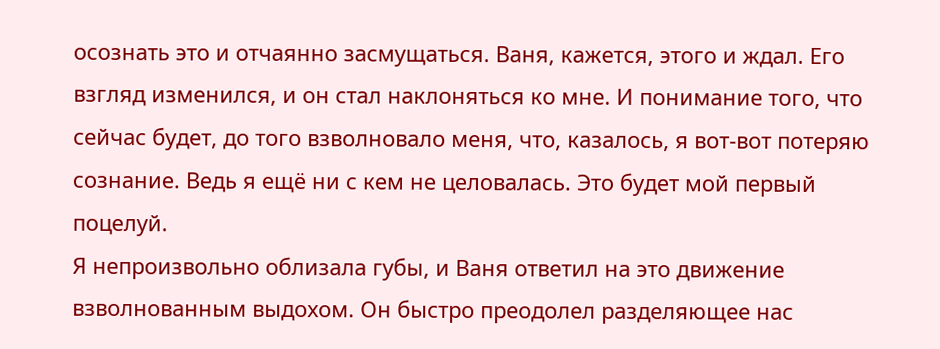осознать это и отчаянно засмущаться. Ваня, кажется, этого и ждал. Его взгляд изменился, и он стал наклоняться ко мне. И понимание того, что сейчас будет, до того взволновало меня, что, казалось, я вот-вот потеряю сознание. Ведь я ещё ни с кем не целовалась. Это будет мой первый поцелуй.
Я непроизвольно облизала губы, и Ваня ответил на это движение взволнованным выдохом. Он быстро преодолел разделяющее нас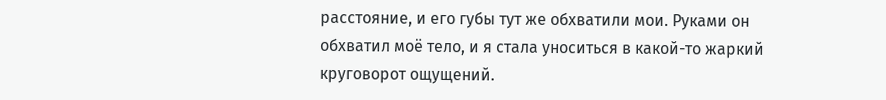расстояние, и его губы тут же обхватили мои. Руками он обхватил моё тело, и я стала уноситься в какой-то жаркий круговорот ощущений.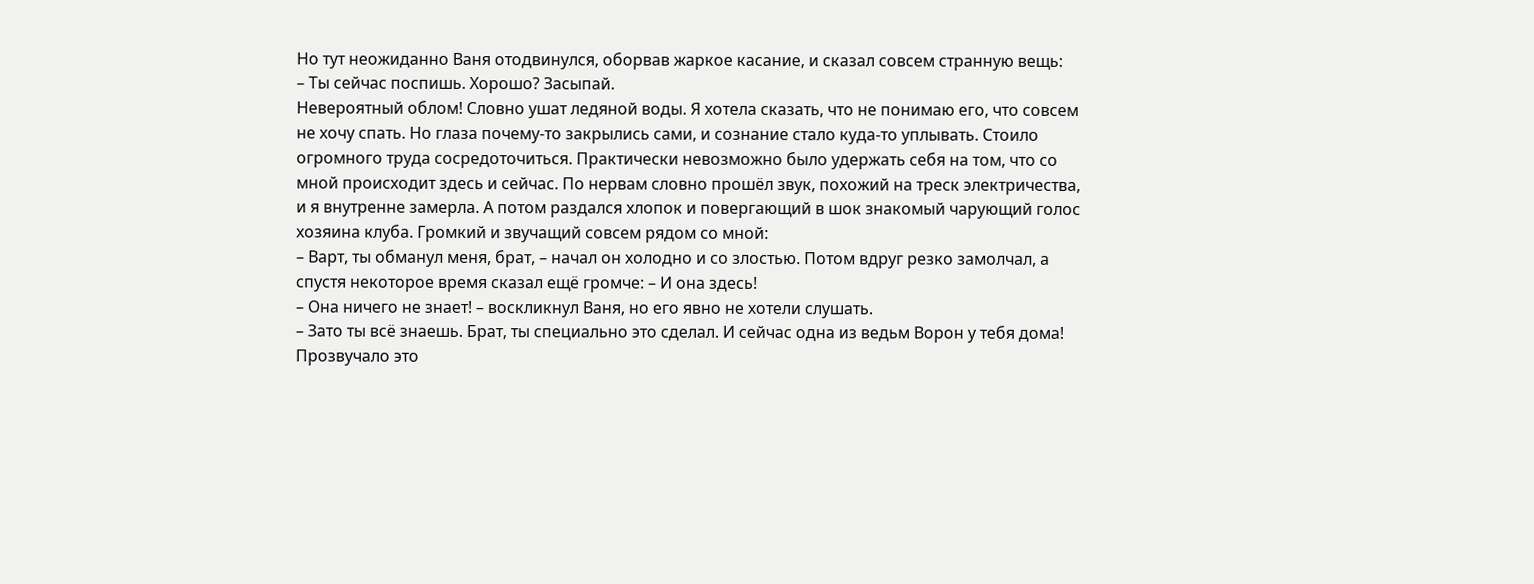Но тут неожиданно Ваня отодвинулся, оборвав жаркое касание, и сказал совсем странную вещь:
– Ты сейчас поспишь. Хорошо? Засыпай.
Невероятный облом! Словно ушат ледяной воды. Я хотела сказать, что не понимаю его, что совсем не хочу спать. Но глаза почему-то закрылись сами, и сознание стало куда-то уплывать. Стоило огромного труда сосредоточиться. Практически невозможно было удержать себя на том, что со мной происходит здесь и сейчас. По нервам словно прошёл звук, похожий на треск электричества, и я внутренне замерла. А потом раздался хлопок и повергающий в шок знакомый чарующий голос хозяина клуба. Громкий и звучащий совсем рядом со мной:
– Варт, ты обманул меня, брат, – начал он холодно и со злостью. Потом вдруг резко замолчал, а спустя некоторое время сказал ещё громче: – И она здесь!
– Она ничего не знает! – воскликнул Ваня, но его явно не хотели слушать.
– Зато ты всё знаешь. Брат, ты специально это сделал. И сейчас одна из ведьм Ворон у тебя дома!
Прозвучало это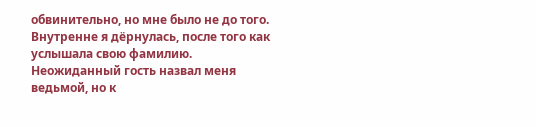обвинительно, но мне было не до того. Внутренне я дёрнулась, после того как услышала свою фамилию. Неожиданный гость назвал меня ведьмой, но к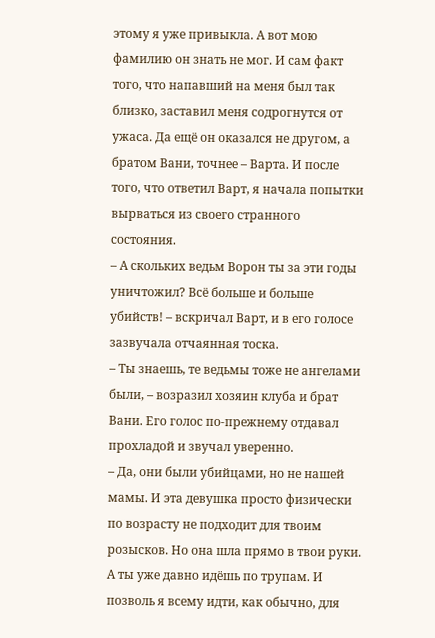этому я уже привыкла. А вот мою фамилию он знать не мог. И сам факт того, что напавший на меня был так близко, заставил меня содрогнутся от ужаса. Да ещё он оказался не другом, а братом Вани, точнее – Варта. И после того, что ответил Варт, я начала попытки вырваться из своего странного состояния.
– А скольких ведьм Ворон ты за эти годы уничтожил? Всё больше и больше убийств! – вскричал Варт, и в его голосе зазвучала отчаянная тоска.
– Ты знаешь, те ведьмы тоже не ангелами были, – возразил хозяин клуба и брат Вани. Его голос по-прежнему отдавал прохладой и звучал уверенно.
– Да, они были убийцами, но не нашей мамы. И эта девушка просто физически по возрасту не подходит для твоим розысков. Но она шла прямо в твои руки. А ты уже давно идёшь по трупам. И позволь я всему идти, как обычно, для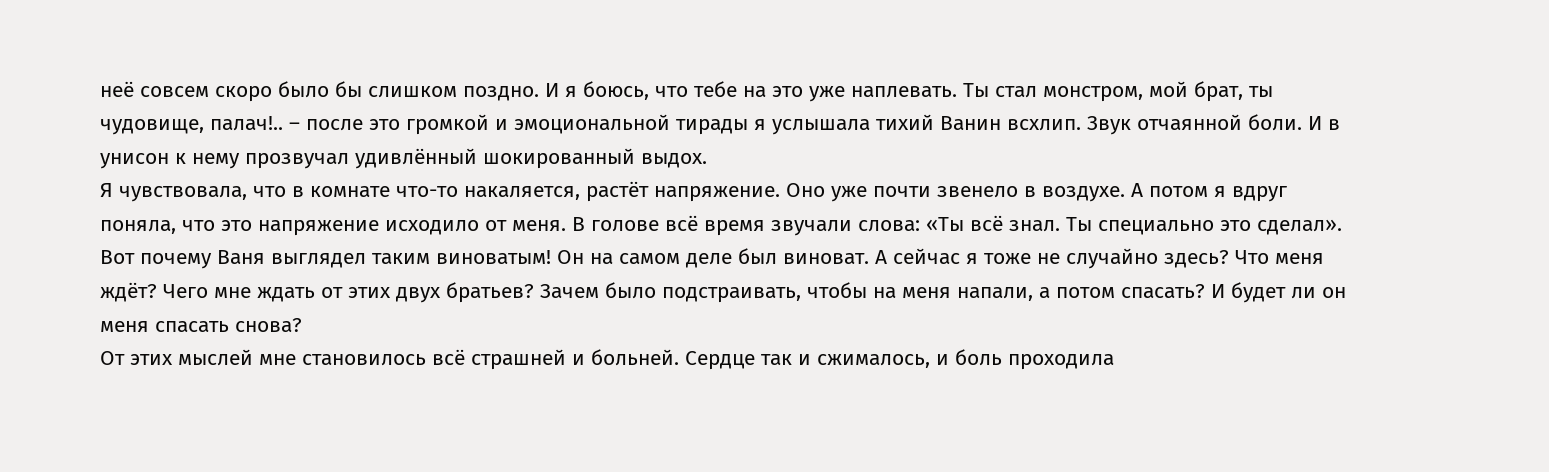неё совсем скоро было бы слишком поздно. И я боюсь, что тебе на это уже наплевать. Ты стал монстром, мой брат, ты чудовище, палач!.. – после это громкой и эмоциональной тирады я услышала тихий Ванин всхлип. Звук отчаянной боли. И в унисон к нему прозвучал удивлённый шокированный выдох.
Я чувствовала, что в комнате что-то накаляется, растёт напряжение. Оно уже почти звенело в воздухе. А потом я вдруг поняла, что это напряжение исходило от меня. В голове всё время звучали слова: «Ты всё знал. Ты специально это сделал». Вот почему Ваня выглядел таким виноватым! Он на самом деле был виноват. А сейчас я тоже не случайно здесь? Что меня ждёт? Чего мне ждать от этих двух братьев? Зачем было подстраивать, чтобы на меня напали, а потом спасать? И будет ли он меня спасать снова?
От этих мыслей мне становилось всё страшней и больней. Сердце так и сжималось, и боль проходила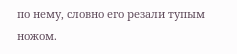по нему, словно его резали тупым ножом.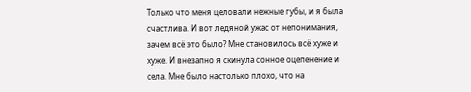Только что меня целовали нежные губы, и я была счастлива. И вот ледяной ужас от непонимания, зачем всё это было? Мне становилось всё хуже и хуже. И внезапно я скинула сонное оцепенение и села. Мне было настолько плохо, что на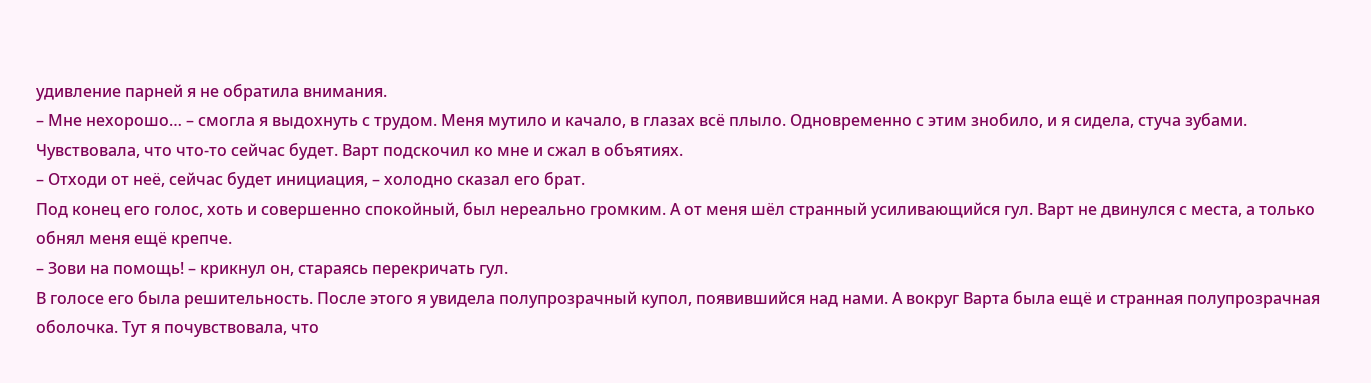удивление парней я не обратила внимания.
– Мне нехорошо… – смогла я выдохнуть с трудом. Меня мутило и качало, в глазах всё плыло. Одновременно с этим знобило, и я сидела, стуча зубами. Чувствовала, что что-то сейчас будет. Варт подскочил ко мне и сжал в объятиях.
– Отходи от неё, сейчас будет инициация, – холодно сказал его брат.
Под конец его голос, хоть и совершенно спокойный, был нереально громким. А от меня шёл странный усиливающийся гул. Варт не двинулся с места, а только обнял меня ещё крепче.
– Зови на помощь! – крикнул он, стараясь перекричать гул.
В голосе его была решительность. После этого я увидела полупрозрачный купол, появившийся над нами. А вокруг Варта была ещё и странная полупрозрачная оболочка. Тут я почувствовала, что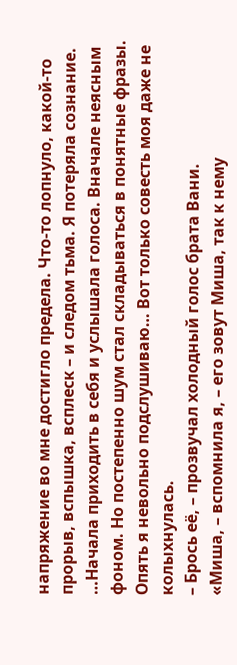напряжение во мне достигло предела. Что-то лопнуло, какой-то прорыв, вспышка, всплеск – и следом тьма. Я потеряла сознание.
…Начала приходить в себя и услышала голоса. Вначале неясным фоном. Но постепенно шум стал складываться в понятные фразы. Опять я невольно подслушиваю… Вот только совесть моя даже не колыхнулась.
– Брось её, – прозвучал холодный голос брата Вани.
«Миша, – вспомнила я, – его зовут Миша, так к нему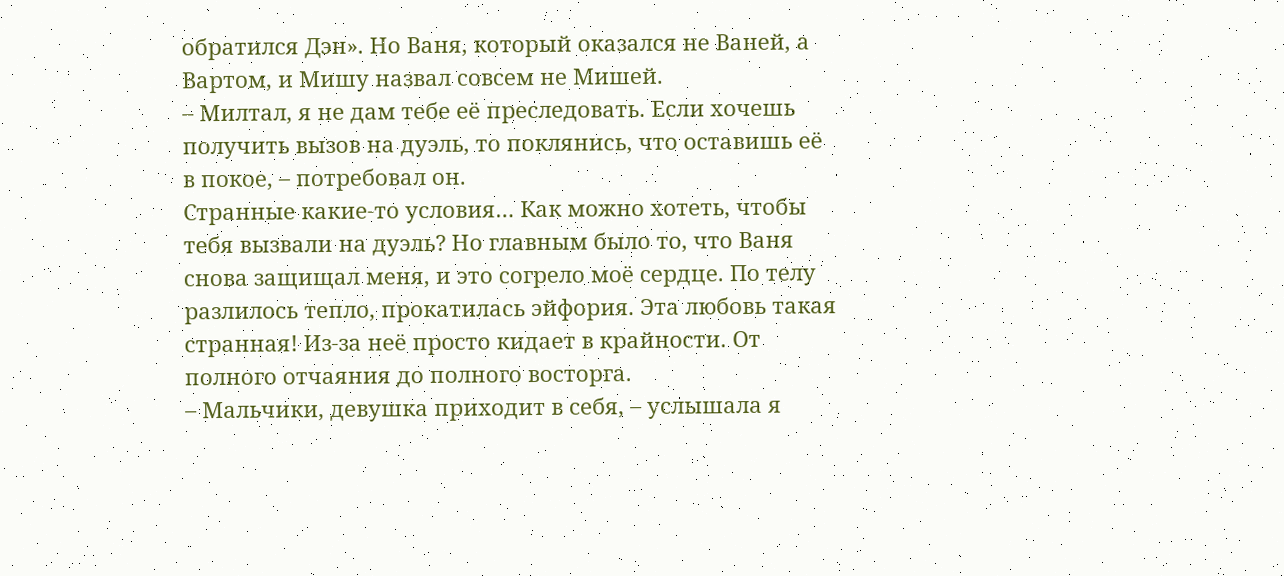обратился Дэн». Но Ваня, который оказался не Ваней, а Вартом, и Мишу назвал совсем не Мишей.
– Милтал, я не дам тебе её преследовать. Если хочешь получить вызов на дуэль, то поклянись, что оставишь её в покое, – потребовал он.
Странные какие-то условия… Как можно хотеть, чтобы тебя вызвали на дуэль? Но главным было то, что Ваня снова защищал меня, и это согрело моё сердце. По телу разлилось тепло, прокатилась эйфория. Эта любовь такая странная! Из-за неё просто кидает в крайности. От полного отчаяния до полного восторга.
– Мальчики, девушка приходит в себя, – услышала я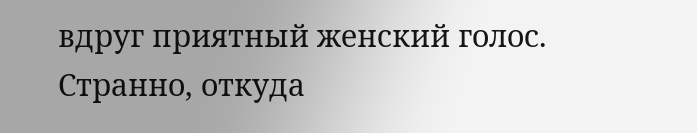вдруг приятный женский голос. Странно, откуда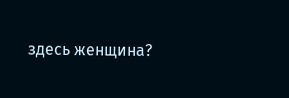здесь женщина?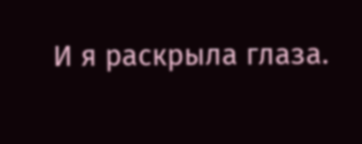И я раскрыла глаза.